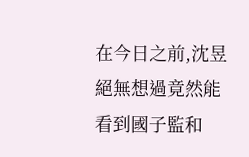在今日之前,沈昱絕無想過竟然能看到國子監和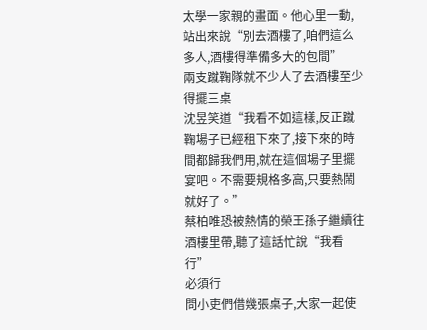太學一家親的畫面。他心里一動,站出來說“別去酒樓了,咱們這么多人,酒樓得準備多大的包間”
兩支蹴鞠隊就不少人了去酒樓至少得擺三桌
沈昱笑道“我看不如這樣,反正蹴鞠場子已經租下來了,接下來的時間都歸我們用,就在這個場子里擺宴吧。不需要規格多高,只要熱鬧就好了。”
蔡柏唯恐被熱情的榮王孫子繼續往酒樓里帶,聽了這話忙說“我看行”
必須行
問小吏們借幾張桌子,大家一起使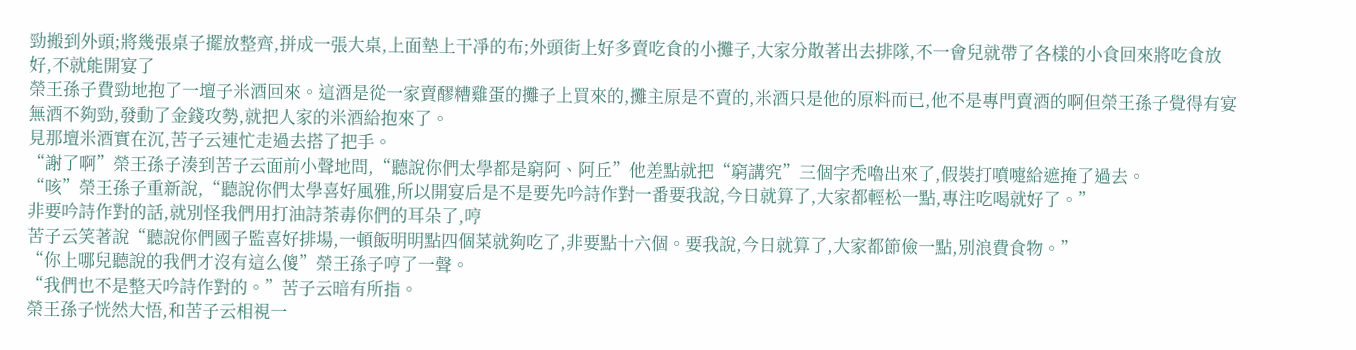勁搬到外頭;將幾張桌子擺放整齊,拼成一張大桌,上面墊上干凈的布;外頭街上好多賣吃食的小攤子,大家分散著出去排隊,不一會兒就帶了各樣的小食回來將吃食放好,不就能開宴了
榮王孫子費勁地抱了一壇子米酒回來。這酒是從一家賣醪糟雞蛋的攤子上買來的,攤主原是不賣的,米酒只是他的原料而已,他不是專門賣酒的啊但榮王孫子覺得有宴無酒不夠勁,發動了金錢攻勢,就把人家的米酒給抱來了。
見那壇米酒實在沉,苦子云連忙走過去搭了把手。
“謝了啊”榮王孫子湊到苦子云面前小聲地問,“聽說你們太學都是窮阿、阿丘”他差點就把“窮講究”三個字禿嚕出來了,假裝打噴嚏給遮掩了過去。
“咳”榮王孫子重新說,“聽說你們太學喜好風雅,所以開宴后是不是要先吟詩作對一番要我說,今日就算了,大家都輕松一點,專注吃喝就好了。”
非要吟詩作對的話,就別怪我們用打油詩荼毒你們的耳朵了,哼
苦子云笑著說“聽說你們國子監喜好排場,一頓飯明明點四個菜就夠吃了,非要點十六個。要我說,今日就算了,大家都節儉一點,別浪費食物。”
“你上哪兒聽說的我們才沒有這么傻”榮王孫子哼了一聲。
“我們也不是整天吟詩作對的。”苦子云暗有所指。
榮王孫子恍然大悟,和苦子云相視一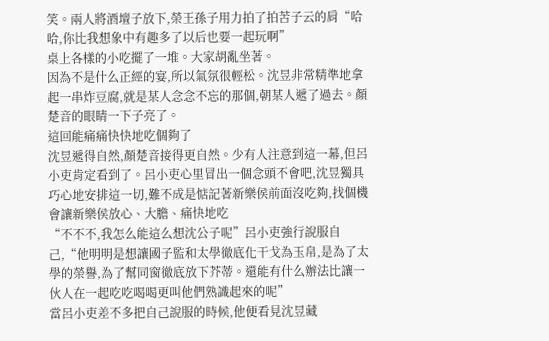笑。兩人將酒壇子放下,榮王孫子用力拍了拍苦子云的肩“哈哈,你比我想象中有趣多了以后也要一起玩啊”
桌上各樣的小吃擺了一堆。大家胡亂坐著。
因為不是什么正經的宴,所以氣氛很輕松。沈昱非常精準地拿起一串炸豆腐,就是某人念念不忘的那個,朝某人遞了過去。顏楚音的眼睛一下子亮了。
這回能痛痛快快地吃個夠了
沈昱遞得自然,顏楚音接得更自然。少有人注意到這一幕,但呂小吏肯定看到了。呂小吏心里冒出一個念頭不會吧,沈昱獨具巧心地安排這一切,難不成是惦記著新樂侯前面沒吃夠,找個機會讓新樂侯放心、大膽、痛快地吃
“不不不,我怎么能這么想沈公子呢”呂小吏強行說服自己,“他明明是想讓國子監和太學徹底化干戈為玉帛,是為了太學的榮譽,為了幫同窗徹底放下芥蒂。還能有什么辦法比讓一伙人在一起吃吃喝喝更叫他們熟識起來的呢”
當呂小吏差不多把自己說服的時候,他便看見沈昱藏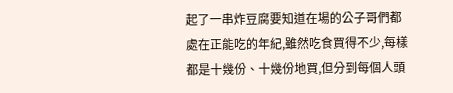起了一串炸豆腐要知道在場的公子哥們都處在正能吃的年紀,雖然吃食買得不少,每樣都是十幾份、十幾份地買,但分到每個人頭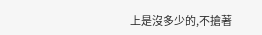上是沒多少的,不搶著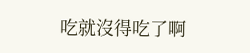吃就沒得吃了啊